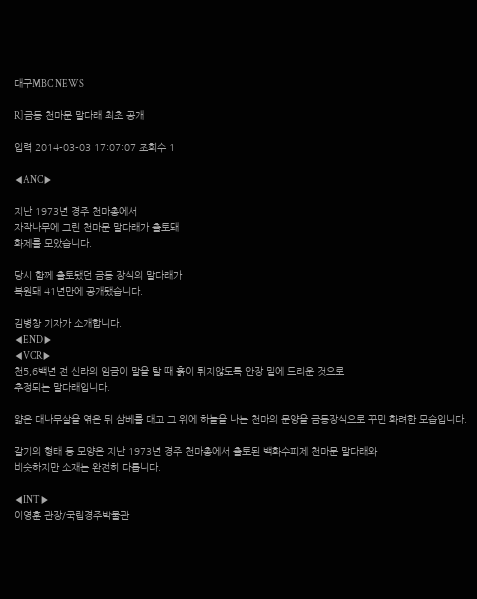대구MBC NEWS

R]금동 천마문 말다래 최초 공개

입력 2014-03-03 17:07:07 조회수 1

◀ANC▶

지난 1973년 경주 천마총에서
자작나무에 그린 천마문 말다래가 출토돼
화제를 모았습니다.

당시 함께 출토됐던 금동 장식의 말다래가
복원돼 41년만에 공개됐습니다.

김병창 기자가 소개합니다.
◀END▶
◀VCR▶
천5,6백년 전 신라의 임금이 말을 탈 때 흙이 튀지않도록 안장 밑에 드리운 것으로
추정되는 말다래입니다.

얇은 대나무살을 엮은 뒤 삼베를 대고 그 위에 하늘을 나는 천마의 문양을 금동장식으로 꾸민 화려한 모습입니다.

갈기의 형태 등 모양은 지난 1973년 경주 천마총에서 출토된 백화수피제 천마문 말다래와
비슷하지만 소재는 완전히 다릅니다.

◀INT▶
이영훈 관장/국립경주박물관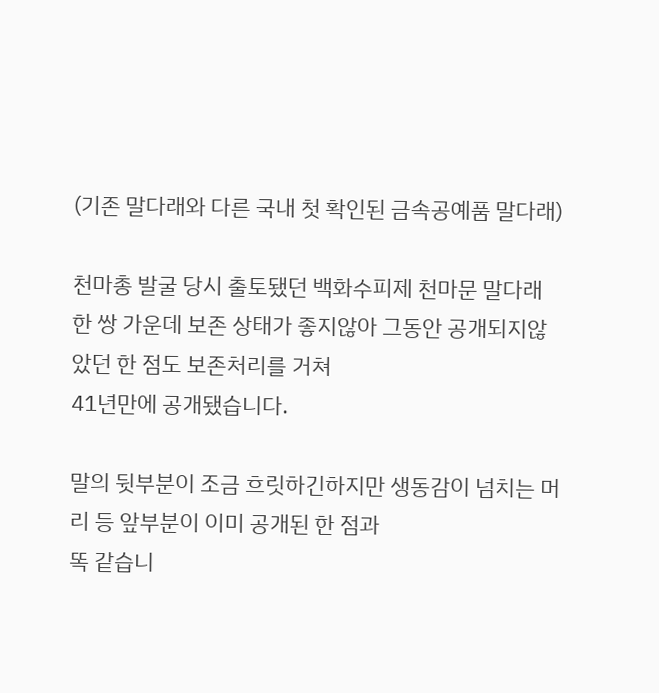(기존 말다래와 다른 국내 첫 확인된 금속공예품 말다래)

천마총 발굴 당시 출토됐던 백화수피제 천마문 말다래 한 쌍 가운데 보존 상태가 좋지않아 그동안 공개되지않았던 한 점도 보존처리를 거쳐
41년만에 공개됐습니다.

말의 뒷부분이 조금 흐릿하긴하지만 생동감이 넘치는 머리 등 앞부분이 이미 공개된 한 점과
똑 같습니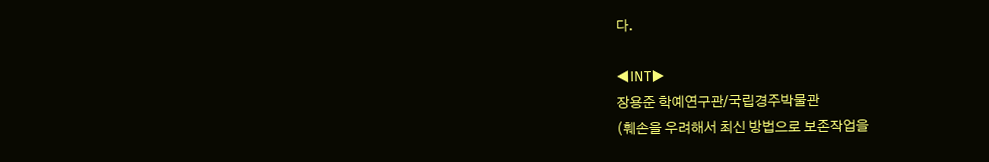다.

◀INT▶
장용준 학예연구관/국립경주박물관
(훼손을 우려해서 최신 방법으로 보존작업을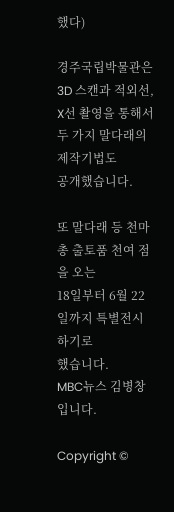했다)

경주국립박물관은 3D 스캔과 적외선, X선 촬영을 통해서 두 가지 말다래의 제작기법도
공개했습니다.

또 말다래 등 천마총 출토품 천여 점을 오는
18일부터 6월 22일까지 특별전시하기로
했습니다.
MBC뉴스 김병창입니다.

Copyright ©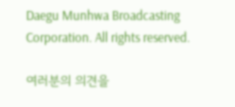Daegu Munhwa Broadcasting Corporation. All rights reserved.

여러분의 의견을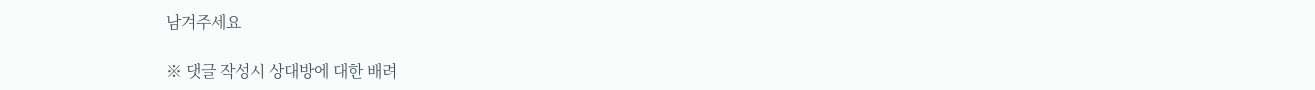남겨주세요

※ 댓글 작성시 상대방에 대한 배려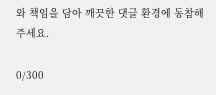와 책임을 담아 깨끗한 댓글 환경에 동참해 주세요.

0/300